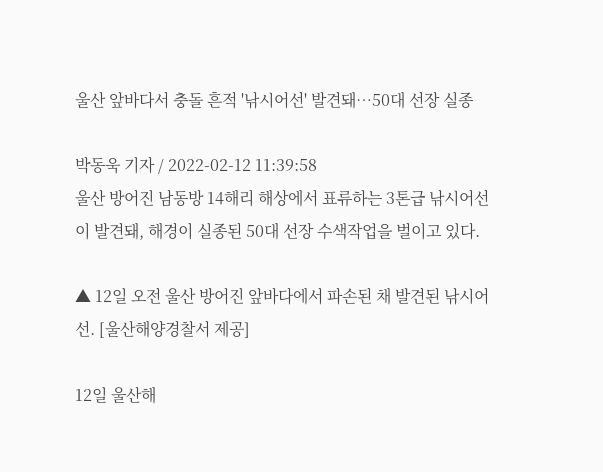울산 앞바다서 충돌 흔적 '낚시어선' 발견돼…50대 선장 실종

박동욱 기자 / 2022-02-12 11:39:58
울산 방어진 남동방 14해리 해상에서 표류하는 3톤급 낚시어선이 발견돼, 해경이 실종된 50대 선장 수색작업을 벌이고 있다.

▲ 12일 오전 울산 방어진 앞바다에서 파손된 채 발견된 낚시어선. [울산해양경찰서 제공]

12일 울산해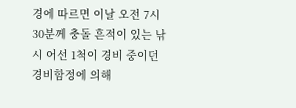경에 따르면 이날 오전 7시 30분께 충돌 흔적이 있는 낚시 어선 1척이 경비 중이던 경비함정에 의해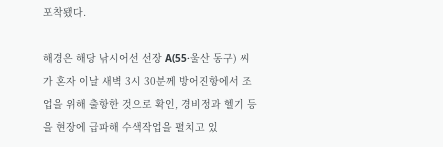포착됐다.

해경은 해당 낚시어선 선장 A(55·울산 동구) 씨가 혼자 이날 새벽 3시 30분께 방어진항에서 조업을 위해 출항한 것으로 확인, 경비정과 헬기 등을 현장에 급파해 수색작업을 펼치고 있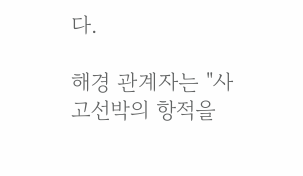다.

해경 관계자는 "사고선박의 항적을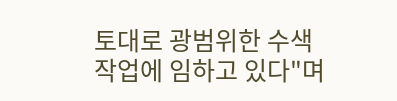토대로 광범위한 수색작업에 임하고 있다"며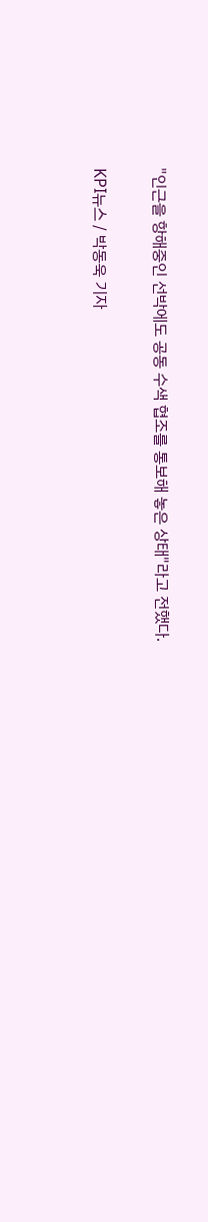"인근을 항해중인 선박에도 공동 수색 협조를 통보해 놓은 상태"라고 전했다.

KPI뉴스 / 박동욱 기자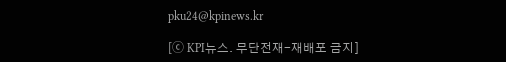pku24@kpinews.kr

[ⓒ KPI뉴스. 무단전재-재배포 금지]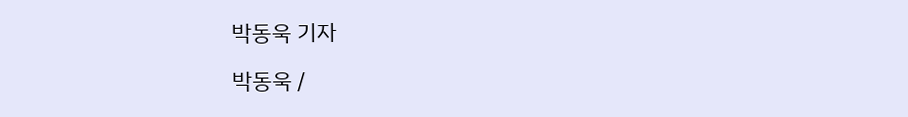박동욱 기자

박동욱 /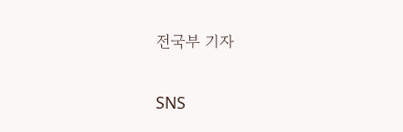전국부 기자

SNS